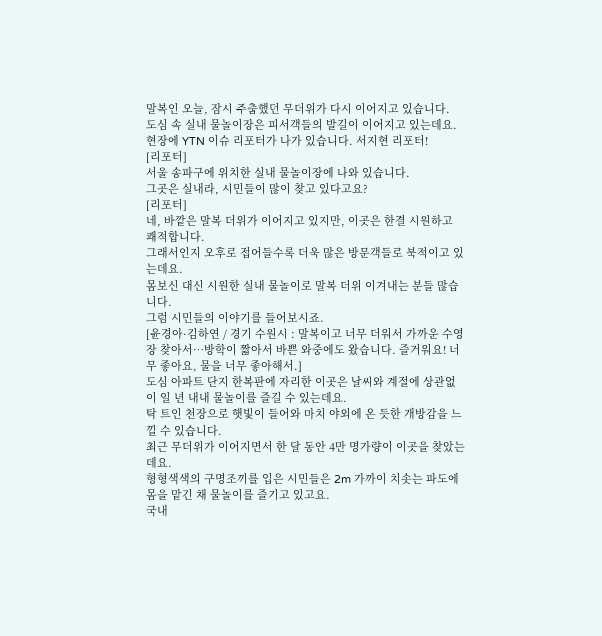말복인 오늘, 잠시 주춤했던 무더위가 다시 이어지고 있습니다.
도심 속 실내 물놀이장은 피서객들의 발길이 이어지고 있는데요.
현장에 YTN 이슈 리포터가 나가 있습니다. 서지현 리포터!
[리포터]
서울 송파구에 위치한 실내 물놀이장에 나와 있습니다.
그곳은 실내라, 시민들이 많이 찾고 있다고요?
[리포터]
네, 바깥은 말복 더위가 이어지고 있지만, 이곳은 한결 시원하고 쾌적합니다.
그래서인지 오후로 접어들수록 더욱 많은 방문객들로 북적이고 있는데요.
몸보신 대신 시원한 실내 물놀이로 말복 더위 이겨내는 분들 많습니다.
그럼 시민들의 이야기를 들어보시죠.
[윤경아·김하연 / 경기 수원시 : 말복이고 너무 더워서 가까운 수영장 찾아서…방학이 짧아서 바쁜 와중에도 왔습니다. 즐거워요! 너무 좋아요, 물을 너무 좋아해서.]
도심 아파트 단지 한복판에 자리한 이곳은 날씨와 계절에 상관없이 일 년 내내 물놀이를 즐길 수 있는데요.
탁 트인 천장으로 햇빛이 들어와 마치 야외에 온 듯한 개방감을 느낄 수 있습니다.
최근 무더위가 이어지면서 한 달 동안 4만 명가량이 이곳을 찾았는데요.
형형색색의 구명조끼를 입은 시민들은 2m 가까이 치솟는 파도에 몸을 맡긴 채 물놀이를 즐기고 있고요.
국내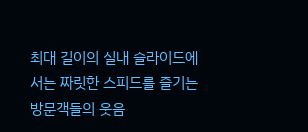최대 길이의 실내 슬라이드에서는 짜릿한 스피드를 즐기는 방문객들의 웃음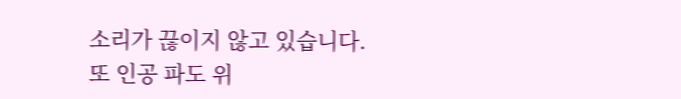소리가 끊이지 않고 있습니다.
또 인공 파도 위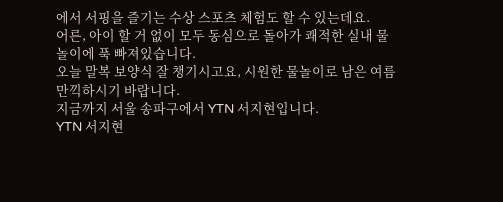에서 서핑을 즐기는 수상 스포츠 체험도 할 수 있는데요.
어른, 아이 할 거 없이 모두 동심으로 돌아가 쾌적한 실내 물놀이에 푹 빠져있습니다.
오늘 말복 보양식 잘 챙기시고요, 시원한 물놀이로 남은 여름 만끽하시기 바랍니다.
지금까지 서울 송파구에서 YTN 서지현입니다.
YTN 서지현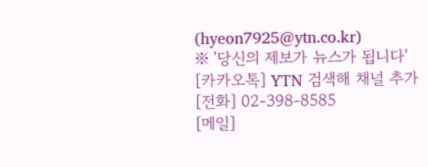(hyeon7925@ytn.co.kr)
※ '당신의 제보가 뉴스가 됩니다'
[카카오톡] YTN 검색해 채널 추가
[전화] 02-398-8585
[메일]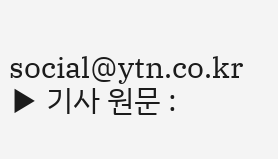social@ytn.co.kr
▶ 기사 원문 :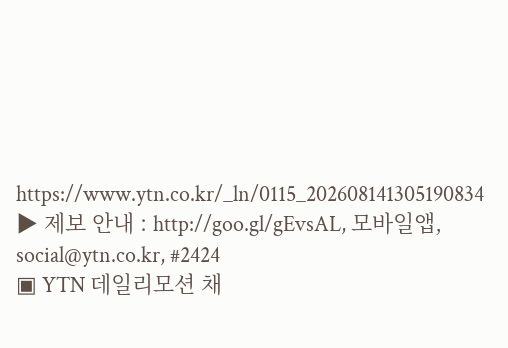https://www.ytn.co.kr/_ln/0115_202608141305190834
▶ 제보 안내 : http://goo.gl/gEvsAL, 모바일앱, social@ytn.co.kr, #2424
▣ YTN 데일리모션 채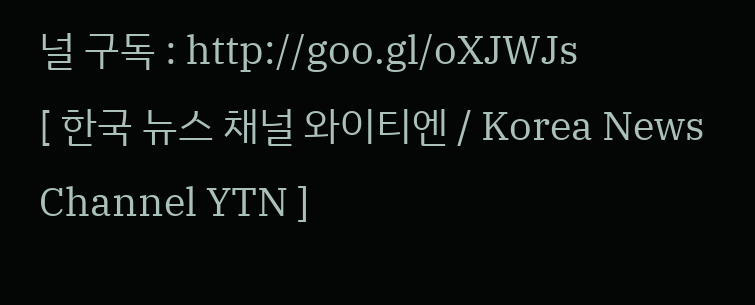널 구독 : http://goo.gl/oXJWJs
[ 한국 뉴스 채널 와이티엔 / Korea News Channel YTN ]